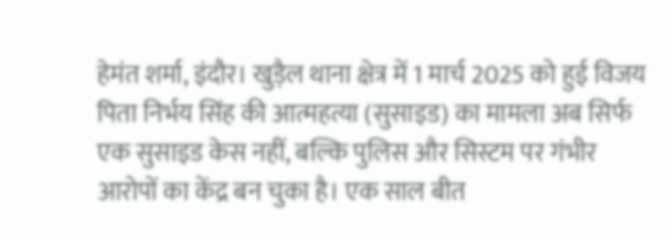हेमंत शर्मा, इंदौर। खुड़ैल थाना क्षेत्र में 1 मार्च 2025 को हुई विजय पिता निर्भय सिंह की आत्महत्या (सुसाइड) का मामला अब सिर्फ एक सुसाइड केस नहीं, बल्कि पुलिस और सिस्टम पर गंभीर आरोपों का केंद्र बन चुका है। एक साल बीत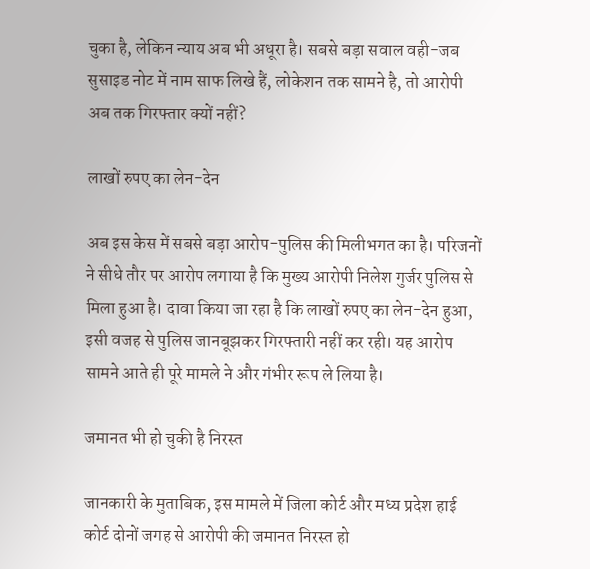चुका है, लेकिन न्याय अब भी अधूरा है। सबसे बड़ा सवाल वही-जब सुसाइड नोट में नाम साफ लिखे हैं, लोकेशन तक सामने है, तो आरोपी अब तक गिरफ्तार क्यों नहीं?

लाखों रुपए का लेन-देन

अब इस केस में सबसे बड़ा आरोप-पुलिस की मिलीभगत का है। परिजनों ने सीधे तौर पर आरोप लगाया है कि मुख्य आरोपी निलेश गुर्जर पुलिस से मिला हुआ है। दावा किया जा रहा है कि लाखों रुपए का लेन-देन हुआ, इसी वजह से पुलिस जानबूझकर गिरफ्तारी नहीं कर रही। यह आरोप सामने आते ही पूरे मामले ने और गंभीर रूप ले लिया है।

जमानत भी हो चुकी है निरस्त

जानकारी के मुताबिक, इस मामले में जिला कोर्ट और मध्य प्रदेश हाई कोर्ट दोनों जगह से आरोपी की जमानत निरस्त हो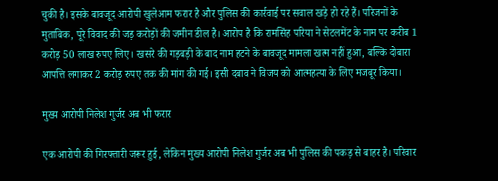चुकी है। इसके बावजूद आरोपी खुलेआम फरार है और पुलिस की कार्रवाई पर सवाल खड़े हो रहे हैं। परिजनों के मुताबिक, पूरे विवाद की जड़ करोड़ों की जमीन डील है। आरोप है कि रामसिंह परिया ने सेटलमेंट के नाम पर करीब 1 करोड़ 50 लाख रुपए लिए। खसरे की गड़बड़ी के बाद नाम हटने के बावजूद मामला खत्म नहीं हुआ, बल्कि दोबारा आपत्ति लगाकर 2 करोड़ रुपए तक की मांग की गई। इसी दबाव ने विजय को आत्महत्या के लिए मजबूर किया।

मुख्य आरोपी निलेश गुर्जर अब भी फरार

एक आरोपी की गिरफ्तारी जरूर हुई, लेकिन मुख्य आरोपी निलेश गुर्जर अब भी पुलिस की पकड़ से बाहर है। परिवार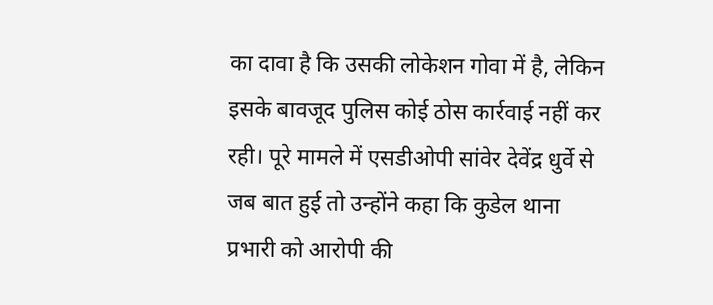का दावा है कि उसकी लोकेशन गोवा में है, लेकिन इसके बावजूद पुलिस कोई ठोस कार्रवाई नहीं कर रही। पूरे मामले में एसडीओपी सांवेर देवेंद्र धुर्वे से जब बात हुई तो उन्होंने कहा कि कुडेल थाना प्रभारी को आरोपी की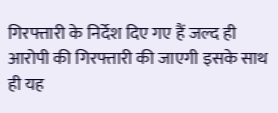गिरफ्तारी के निर्देश दिए गए हैं जल्द ही आरोपी की गिरफ्तारी की जाएगी इसके साथ ही यह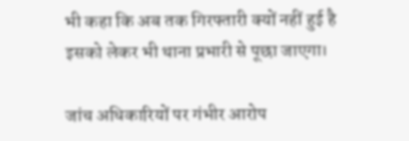भी कहा कि अब तक गिरफ्तारी क्यों नहीं हुई है इसको लेकर भी थाना प्रभारी से पूछा जाएगा।

जांच अधिकारियों पर गंभीर आरोप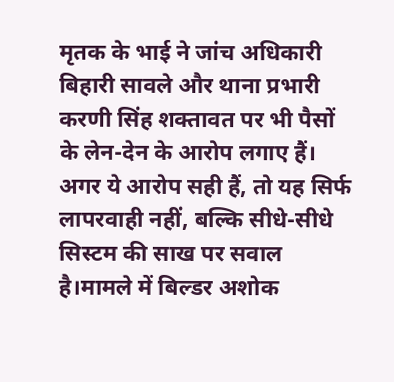मृतक के भाई ने जांच अधिकारी बिहारी सावले और थाना प्रभारी करणी सिंह शक्तावत पर भी पैसों के लेन-देन के आरोप लगाए हैं। अगर ये आरोप सही हैं, तो यह सिर्फ लापरवाही नहीं, बल्कि सीधे-सीधे सिस्टम की साख पर सवाल है।मामले में बिल्डर अशोक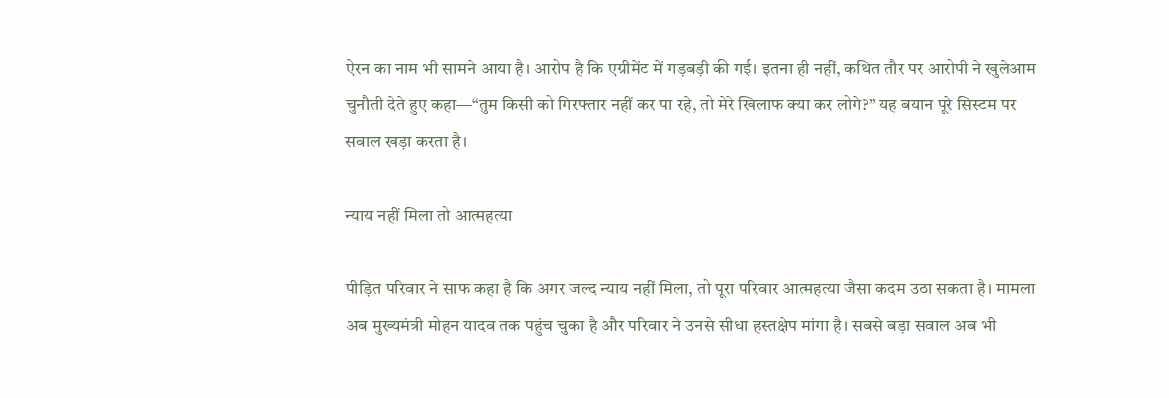ऐरन का नाम भी सामने आया है। आरोप है कि एग्रीमेंट में गड़बड़ी की गई। इतना ही नहीं, कथित तौर पर आरोपी ने खुलेआम चुनौती देते हुए कहा—“तुम किसी को गिरफ्तार नहीं कर पा रहे, तो मेरे खिलाफ क्या कर लोगे?” यह बयान पूरे सिस्टम पर सवाल खड़ा करता है।

न्याय नहीं मिला तो आत्महत्या

पीड़ित परिवार ने साफ कहा है कि अगर जल्द न्याय नहीं मिला, तो पूरा परिवार आत्महत्या जैसा कदम उठा सकता है। मामला अब मुख्यमंत्री मोहन यादव तक पहुंच चुका है और परिवार ने उनसे सीधा हस्तक्षेप मांगा है। सबसे बड़ा सवाल अब भी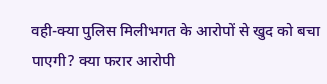वही-क्या पुलिस मिलीभगत के आरोपों से खुद को बचा पाएगी? क्या फरार आरोपी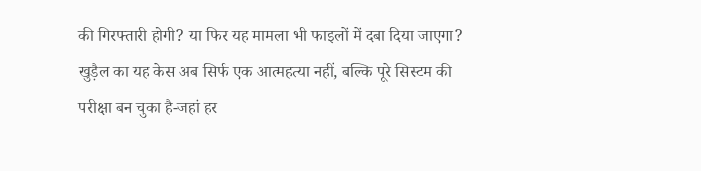की गिरफ्तारी होगी? या फिर यह मामला भी फाइलों में दबा दिया जाएगा? खुड़ैल का यह केस अब सिर्फ एक आत्महत्या नहीं, बल्कि पूरे सिस्टम की परीक्षा बन चुका है-जहां हर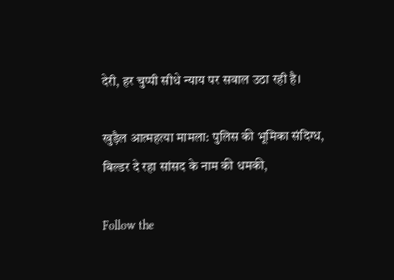देरी, हर चुप्पी सीधे न्याय पर सवाल उठा रही है।

खुड़ैल आत्महत्या मामला: पुलिस की भूमिका संदिग्ध, बिल्डर दे रहा सांसद के नाम की धमकी,

Follow the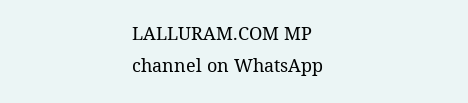LALLURAM.COM MP channel on WhatsApp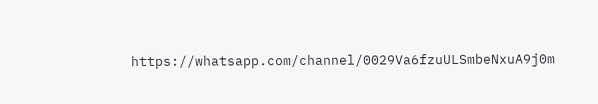https://whatsapp.com/channel/0029Va6fzuULSmbeNxuA9j0m